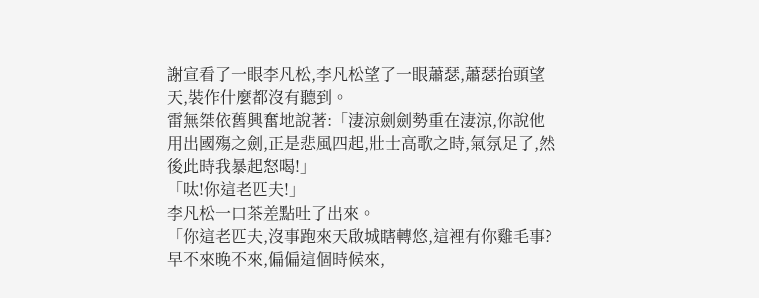謝宣看了一眼李凡松,李凡松望了一眼蕭瑟,蕭瑟抬頭望天,裝作什麼都沒有聽到。
雷無桀依舊興奮地說著:「淒涼劍劍勢重在淒涼,你說他用出國殤之劍,正是悲風四起,壯士高歌之時,氣氛足了,然後此時我暴起怒喝!」
「呔!你這老匹夫!」
李凡松一口茶差點吐了出來。
「你這老匹夫,沒事跑來天啟城瞎轉悠,這裡有你雞毛事?早不來晚不來,偏偏這個時候來,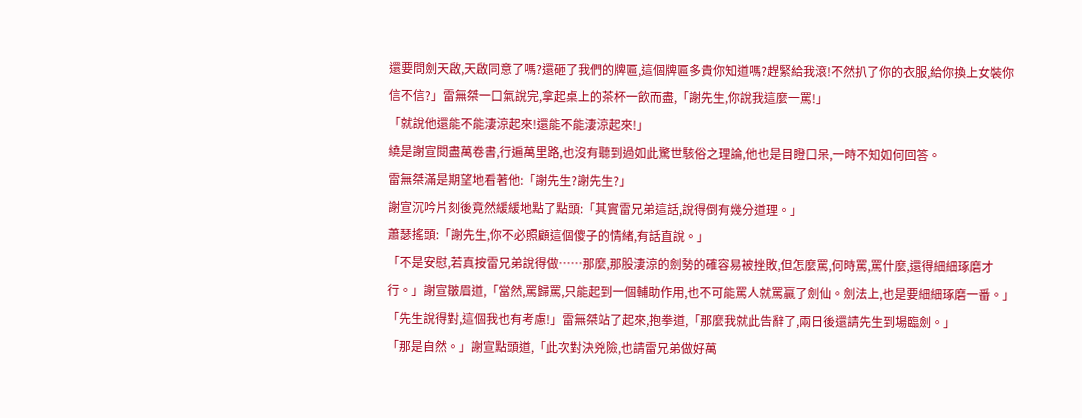還要問劍天啟,天啟同意了嗎?還砸了我們的牌匾,這個牌匾多貴你知道嗎?趕緊給我滾!不然扒了你的衣服,給你換上女裝你信不信?」雷無桀一口氣說完,拿起桌上的茶杯一飲而盡,「謝先生,你說我這麼一罵!」
「就說他還能不能淒涼起來!還能不能淒涼起來!」
繞是謝宣閱盡萬卷書,行遍萬里路,也沒有聽到過如此驚世駭俗之理論,他也是目瞪口呆,一時不知如何回答。
雷無桀滿是期望地看著他:「謝先生?謝先生?」
謝宣沉吟片刻後竟然緩緩地點了點頭:「其實雷兄弟這話,說得倒有幾分道理。」
蕭瑟搖頭:「謝先生,你不必照顧這個傻子的情緒,有話直說。」
「不是安慰,若真按雷兄弟說得做……那麼,那股淒涼的劍勢的確容易被挫敗,但怎麼罵,何時罵,罵什麼,還得細細琢磨才行。」謝宣皺眉道,「當然,罵歸罵,只能起到一個輔助作用,也不可能罵人就罵贏了劍仙。劍法上,也是要細細琢磨一番。」
「先生說得對,這個我也有考慮!」雷無桀站了起來,抱拳道,「那麼我就此告辭了,兩日後還請先生到場臨劍。」
「那是自然。」謝宣點頭道,「此次對決兇險,也請雷兄弟做好萬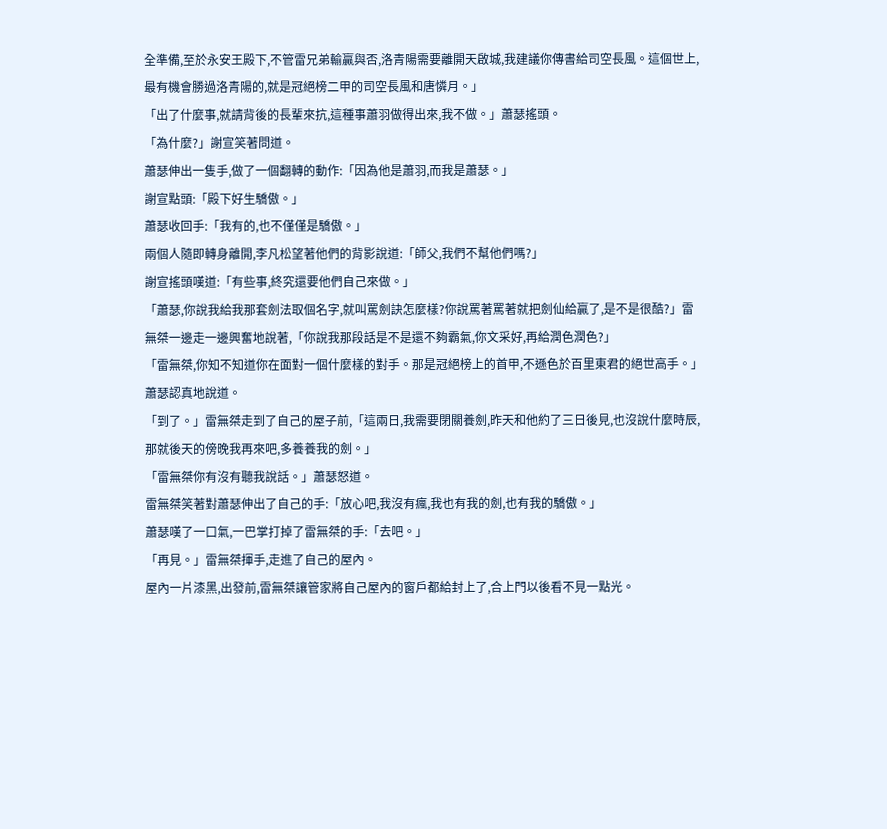全準備,至於永安王殿下,不管雷兄弟輸贏與否,洛青陽需要離開天啟城,我建議你傳書給司空長風。這個世上,最有機會勝過洛青陽的,就是冠絕榜二甲的司空長風和唐憐月。」
「出了什麼事,就請背後的長輩來抗,這種事蕭羽做得出來,我不做。」蕭瑟搖頭。
「為什麼?」謝宣笑著問道。
蕭瑟伸出一隻手,做了一個翻轉的動作:「因為他是蕭羽,而我是蕭瑟。」
謝宣點頭:「殿下好生驕傲。」
蕭瑟收回手:「我有的,也不僅僅是驕傲。」
兩個人隨即轉身離開,李凡松望著他們的背影說道:「師父,我們不幫他們嗎?」
謝宣搖頭嘆道:「有些事,終究還要他們自己來做。」
「蕭瑟,你說我給我那套劍法取個名字,就叫罵劍訣怎麼樣?你說罵著罵著就把劍仙給贏了,是不是很酷?」雷無桀一邊走一邊興奮地說著,「你說我那段話是不是還不夠霸氣,你文采好,再給潤色潤色?」
「雷無桀,你知不知道你在面對一個什麼樣的對手。那是冠絕榜上的首甲,不遜色於百里東君的絕世高手。」蕭瑟認真地說道。
「到了。」雷無桀走到了自己的屋子前,「這兩日,我需要閉關養劍,昨天和他約了三日後見,也沒說什麼時辰,那就後天的傍晚我再來吧,多養養我的劍。」
「雷無桀你有沒有聽我說話。」蕭瑟怒道。
雷無桀笑著對蕭瑟伸出了自己的手:「放心吧,我沒有瘋,我也有我的劍,也有我的驕傲。」
蕭瑟嘆了一口氣,一巴掌打掉了雷無桀的手:「去吧。」
「再見。」雷無桀揮手,走進了自己的屋內。
屋內一片漆黑,出發前,雷無桀讓管家將自己屋內的窗戶都給封上了,合上門以後看不見一點光。